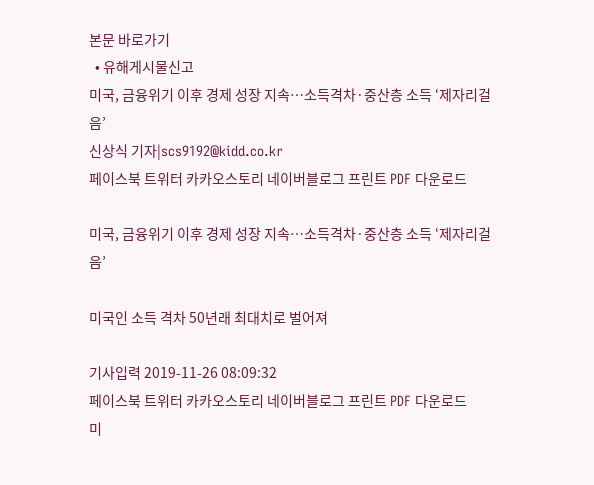본문 바로가기
  • 유해게시물신고
미국, 금융위기 이후 경제 성장 지속…소득격차·중산층 소득 ‘제자리걸음’
신상식 기자|scs9192@kidd.co.kr
페이스북 트위터 카카오스토리 네이버블로그 프린트 PDF 다운로드

미국, 금융위기 이후 경제 성장 지속…소득격차·중산층 소득 ‘제자리걸음’

미국인 소득 격차 50년래 최대치로 벌어져

기사입력 2019-11-26 08:09:32
페이스북 트위터 카카오스토리 네이버블로그 프린트 PDF 다운로드
미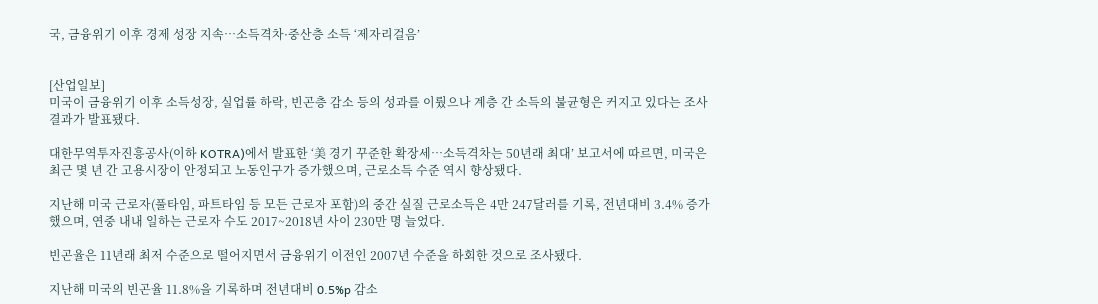국, 금융위기 이후 경제 성장 지속…소득격차·중산층 소득 ‘제자리걸음’


[산업일보]
미국이 금융위기 이후 소득성장, 실업률 하락, 빈곤층 감소 등의 성과를 이뤘으나 계층 간 소득의 불균형은 커지고 있다는 조사결과가 발표됐다.

대한무역투자진흥공사(이하 KOTRA)에서 발표한 ‘美 경기 꾸준한 확장세…소득격차는 50년래 최대’ 보고서에 따르면, 미국은 최근 몇 년 간 고용시장이 안정되고 노동인구가 증가했으며, 근로소득 수준 역시 향상됐다.

지난해 미국 근로자(풀타임, 파트타임 등 모든 근로자 포함)의 중간 실질 근로소득은 4만 247달러를 기록, 전년대비 3.4% 증가했으며, 연중 내내 일하는 근로자 수도 2017~2018년 사이 230만 명 늘었다.

빈곤율은 11년래 최저 수준으로 떨어지면서 금융위기 이전인 2007년 수준을 하회한 것으로 조사됐다.

지난해 미국의 빈곤율 11.8%을 기록하며 전년대비 0.5%p 감소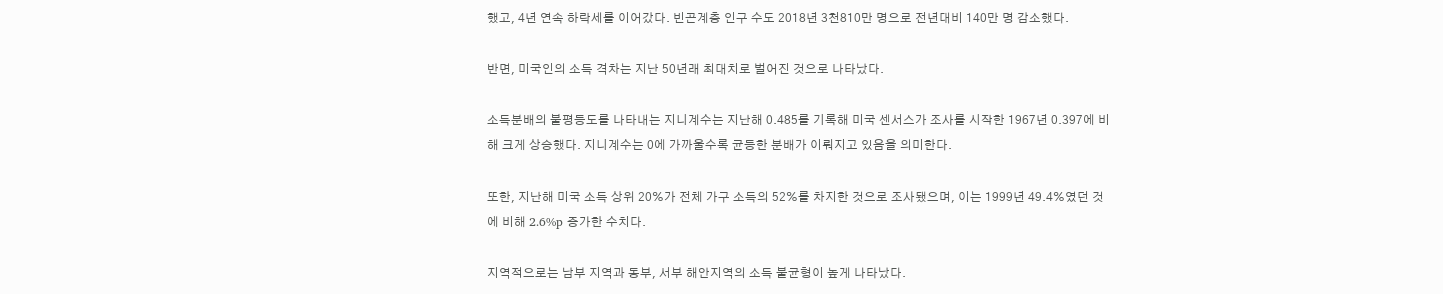했고, 4년 연속 하락세를 이어갔다. 빈곤계층 인구 수도 2018년 3천810만 명으로 전년대비 140만 명 감소했다.

반면, 미국인의 소득 격차는 지난 50년래 최대치로 벌어진 것으로 나타났다.

소득분배의 불평등도를 나타내는 지니계수는 지난해 0.485를 기록해 미국 센서스가 조사를 시작한 1967년 0.397에 비해 크게 상승했다. 지니계수는 0에 가까울수록 균등한 분배가 이뤄지고 있음을 의미한다.

또한, 지난해 미국 소득 상위 20%가 전체 가구 소득의 52%를 차지한 것으로 조사됐으며, 이는 1999년 49.4%였던 것에 비해 2.6%p 증가한 수치다.

지역적으로는 남부 지역과 동부, 서부 해안지역의 소득 불균형이 높게 나타났다.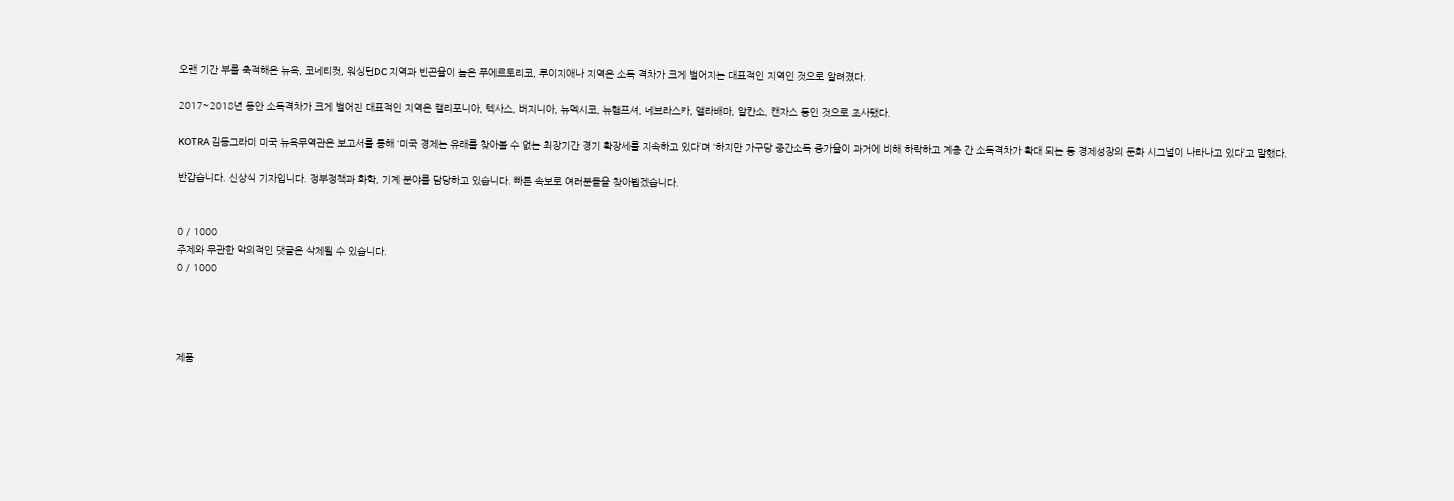오랜 기간 부를 축적해온 뉴욕, 코네티컷, 워싱턴DC 지역과 빈곤율이 높은 푸에르토리코, 루이지애나 지역은 소득 격차가 크게 벌어지는 대표적인 지역인 것으로 알려졌다.

2017~2018년 동안 소득격차가 크게 벌어진 대표적인 지역은 캘리포니아, 텍사스, 버지니아, 뉴멕시코, 뉴햄프셔, 네브라스카, 앨라배마, 알칸소, 캔자스 등인 것으로 조사됐다.

KOTRA 김동그라미 미국 뉴욕무역관은 보고서를 통해 ‘미국 경제는 유래를 찾아볼 수 없는 최장기간 경기 확장세를 지속하고 있다’며 ‘하지만 가구당 중간소득 증가율이 과거에 비해 하락하고 계층 간 소득격차가 확대 되는 등 경제성장의 둔화 시그널이 나타나고 있다’고 말했다.

반갑습니다. 신상식 기자입니다. 정부정책과 화학, 기계 분야를 담당하고 있습니다. 빠른 속보로 여러분들을 찾아뵙겠습니다.


0 / 1000
주제와 무관한 악의적인 댓글은 삭제될 수 있습니다.
0 / 1000




제품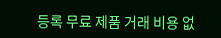등록 무료 제품 거래 비용 없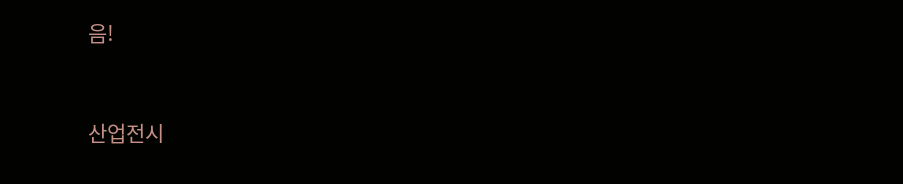음!



산업전시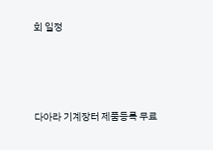회 일정




다아라 기계장터 제품등록 무료